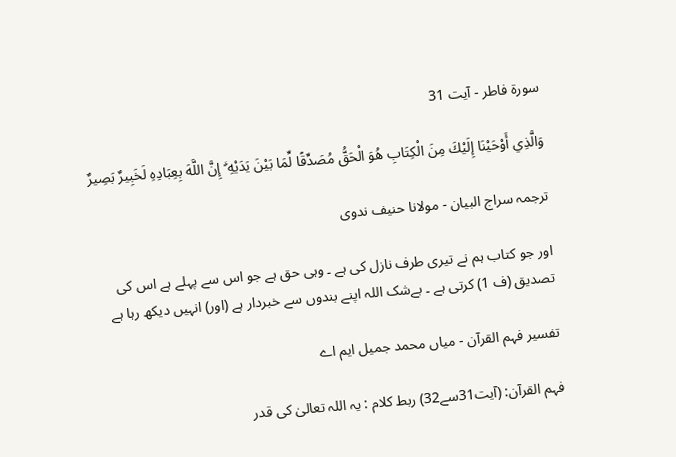سورة فاطر - آیت 31

وَالَّذِي أَوْحَيْنَا إِلَيْكَ مِنَ الْكِتَابِ هُوَ الْحَقُّ مُصَدِّقًا لِّمَا بَيْنَ يَدَيْهِ ۗ إِنَّ اللَّهَ بِعِبَادِهِ لَخَبِيرٌ بَصِيرٌ

ترجمہ سراج البیان - مولانا حنیف ندوی

اور جو کتاب ہم نے تیری طرف نازل کی ہے ۔ وہی حق ہے جو اس سے پہلے ہے اس کی تصدیق (ف 1) کرتی ہے ۔ بےشک اللہ اپنے بندوں سے خبردار ہے (اور) انہیں دیکھ رہا ہے

تفسیر فہم القرآن - میاں محمد جمیل ایم اے

فہم القرآن: (آیت31سے32) ربط کلام : یہ اللہ تعالیٰ کی قدر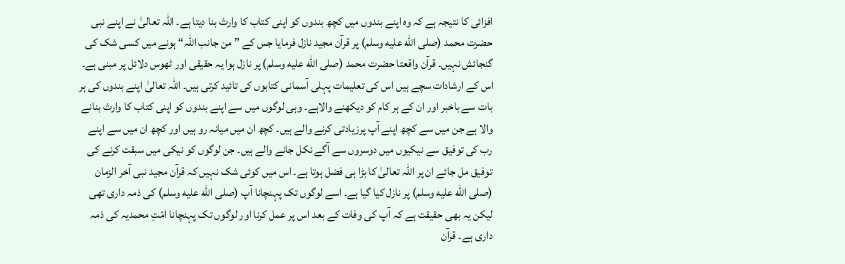افزائی کا نتیجہ ہے کہ وہ اپنے بندوں میں کچھ بندوں کو اپنی کتاب کا وارث بنا دیتا ہے۔ اللہ تعالیٰ نے اپنے نبی حضرت محمد (صلى الله عليه وسلم) پر قرآن مجید نازل فرمایا جس کے ” من جانب اللہ“ ہونے میں کسی شک کی گنجائش نہیں۔ قرآن واقعتا حضرت محمد (صلى الله عليه وسلم) پر نازل ہوا یہ حقیقی اور ٹھوس دلائل پر مبنی ہے۔ اس کے ارشادات سچے ہیں اس کی تعلیمات پہلی آسمانی کتابوں کی تائید کرتی ہیں۔ اللہ تعالیٰ اپنے بندوں کی ہر بات سے باخبر اور ان کے ہر کام کو دیکھنے والاہے۔ وہی لوگوں میں سے اپنے بندوں کو اپنی کتاب کا وارث بنانے والا ہے جن میں سے کچھ اپنے آپ پرزیادتی کرنے والے ہیں۔ کچھ ان میں میانہ رو ہیں اور کچھ ان میں سے اپنے رب کی توفیق سے نیکیوں میں دوسروں سے آگے نکل جانے والے ہیں۔ جن لوگوں کو نیکی میں سبقت کرنے کی توفیق مل جائے ان پر اللہ تعالیٰ کا بڑا ہی فضل ہوتا ہے۔ اس میں کوئی شک نہیں کہ قرآن مجید نبی آخر الزمان (صلى الله عليه وسلم) پر نازل کیا گیا ہے۔ اسے لوگوں تک پہنچانا آپ (صلى الله عليه وسلم) کی ذمہ داری تھی لیکن یہ بھی حقیقت ہے کہ آپ کی وفات کے بعد اس پر عمل کرنا اور لوگوں تک پہنچانا امّتِ محمدیہ کی ذمہ داری ہے۔ قرآن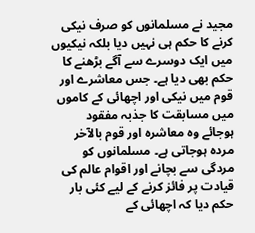مجید نے مسلمانوں کو صرف نیکی کرنے کا حکم ہی نہیں دیا بلکہ نیکیوں میں ایک دوسرے سے آگے بڑھنے کا حکم بھی دیا ہے۔ جس معاشرے اور قوم میں نیکی اور اچھائی کے کاموں میں مسابقت کا جذبہ مفقود ہوجائے وہ معاشرہ اور قوم بالآخر مردہ ہوجاتی ہے۔ مسلمانوں کو مردگی سے بچانے اور اقوام عالم کی قیادت پر فائز کرنے کے لیے کئی بار حکم دیا کہ اچھائی کے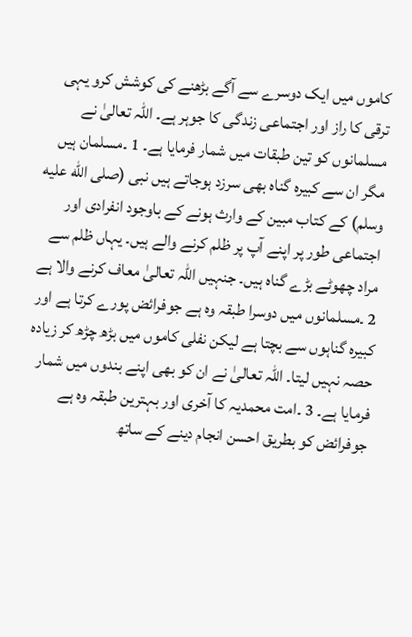کاموں میں ایک دوسرے سے آگے بڑھنے کی کوشش کرو یہی ترقی کا راز اور اجتماعی زندگی کا جوہر ہے۔ اللہ تعالیٰ نے مسلمانوں کو تین طبقات میں شمار فرمایا ہے۔ 1 ۔مسلمان ہیں مگر ان سے کبیرہ گناہ بھی سرزد ہوجاتے ہیں نبی (صلى الله عليه وسلم) کے کتاب مبین کے وارث ہونے کے باوجود انفرادی اور اجتماعی طور پر اپنے آپ پر ظلم کرنے والے ہیں۔ یہاں ظلم سے مراد چھوٹے بڑے گناہ ہیں۔ جنہیں اللہ تعالیٰ معاف کرنے والا ہے 2 ۔مسلمانوں میں دوسرا طبقہ وہ ہے جوفرائض پورے کرتا ہے اور کبیرہ گناہوں سے بچتا ہے لیکن نفلی کاموں میں بڑھ چڑھ کر زیادہ حصہ نہیں لیتا۔ اللہ تعالیٰ نے ان کو بھی اپنے بندوں میں شمار فرمایا ہے۔ 3 ۔امت محمدیہ کا آخری اور بہترین طبقہ وہ ہے جوفرائض کو بطریق احسن انجام دینے کے ساتھ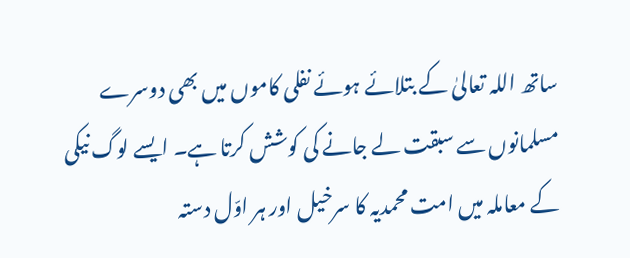ساتھ اللہ تعالیٰ کے بتلائے ہوئے نفلی کاموں میں بھی دوسرے مسلمانوں سے سبقت لے جانے کی کوشش کرتا ہے۔ ایسے لوگ نیکی کے معاملہ میں امت محمدیہ کا سرخیل اور ہر اوّل دستہ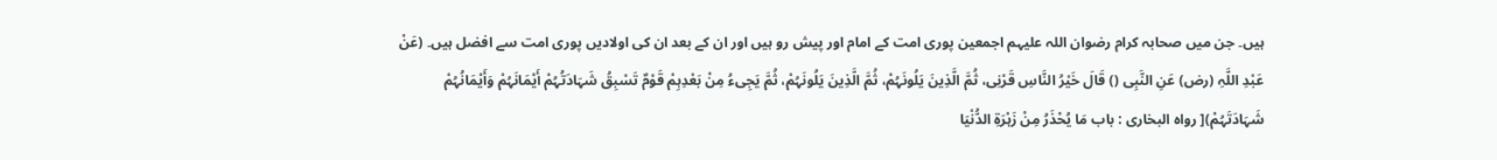ہیں۔ جن میں صحابہ کرام رضوان اللہ علیہم اجمعین پوری امت کے امام اور پیش رو ہیں اور ان کے بعد ان کی اولادیں پوری امت سے افضل ہیں۔ (عَنْ عَبْدِ اللَّہِ (رض) عَنِ النَّبِی () قَالَ خَیْرُ النَّاسِ قَرْنِی، ثُمَّ الَّذِینَ یَلُونَہُمْ، ثُمَّ الَّذِینَ یَلُونَہُمْ، ثُمَّ یَجِیءُ مِنْ بَعْدِہِمْ قَوْمٌ تَسْبِقُ شَہَادَتُہُمْ أَیْمَانَہُمْ وَأَیْمَانُہُمْ شَہَادَتَہُمْ)[ رواہ البخاری : باب مَا یُحْذَرُ مِنْ زَہْرَۃِ الدُّنْیَا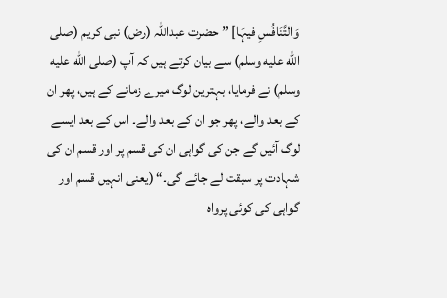وَالتَّنَافُسِ فیہَا] ” حضرت عبداللہ (رض) نبی کریم (صلى الله عليه وسلم) سے بیان کرتے ہیں کہ آپ (صلى الله عليه وسلم) نے فرمایا، بہترین لوگ میرے زمانے کے ہیں، پھر ان کے بعد والے، پھر جو ان کے بعد والے۔ اس کے بعد ایسے لوگ آئیں گے جن کی گواہی ان کی قسم پر اور قسم ان کی شہادت پر سبقت لے جائے گی۔“ (یعنی انہیں قسم اور گواہی کی کوئی پرواہ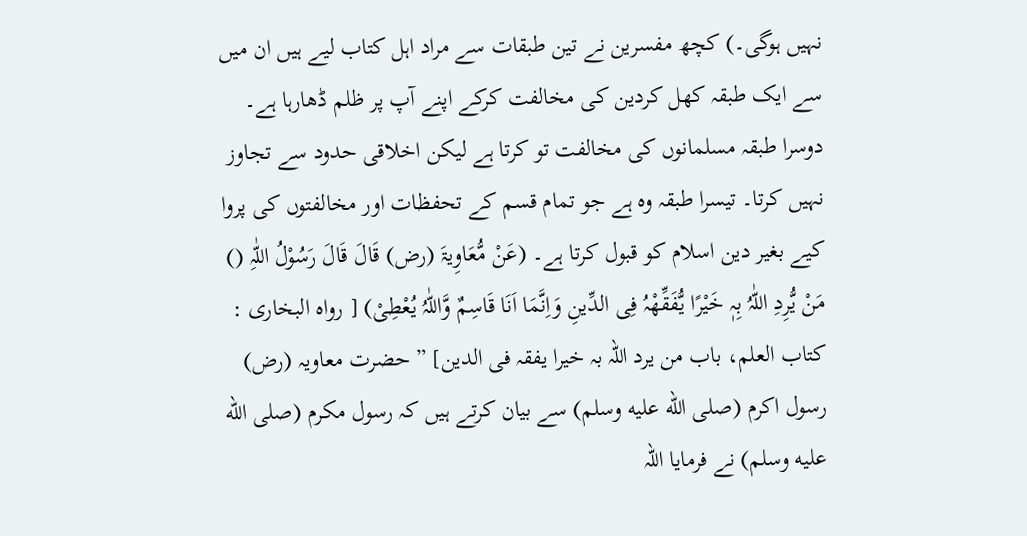نہیں ہوگی۔) کچھ مفسرین نے تین طبقات سے مراد اہل کتاب لیے ہیں ان میں سے ایک طبقہ کھل کردین کی مخالفت کرکے اپنے آپ پر ظلم ڈھارہا ہے۔ دوسرا طبقہ مسلمانوں کی مخالفت تو کرتا ہے لیکن اخلاقی حدود سے تجاوز نہیں کرتا۔ تیسرا طبقہ وہ ہے جو تمام قسم کے تحفظات اور مخالفتوں کی پروا کیے بغیر دین اسلام کو قبول کرتا ہے۔ (عَنْ مُّعَاوِیۃَ (رض) قَالَ قَالَ رَسُوْلُ اللّٰہِ () مَنْ یُّرِدِ اللّٰہُ بِہٖ خَیْرًا یُّفَقِّھْہُ فِی الدِّینِ وَاِنَّمَا اَنَا قَاسِمٌ وَّاللّٰہُ یُعْطِیْ) [ رواہ البخاری : کتاب العلم، باب من یرد اللہ بہ خیرا یفقہ فی الدین] ” حضرت معاویہ (رض) رسول اکرم (صلى الله عليه وسلم) سے بیان کرتے ہیں کہ رسول مکرم (صلى الله عليه وسلم) نے فرمایا اللہ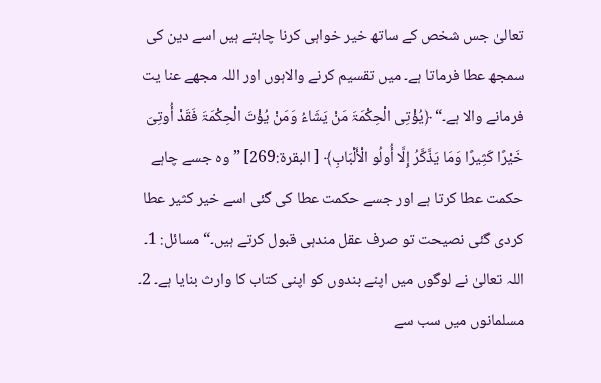تعالیٰ جس شخص کے ساتھ خیر خواہی کرنا چاہتے ہیں اسے دین کی سمجھ عطا فرماتا ہے۔ میں تقسیم کرنے والاہوں اور اللہ مجھے عنا یت فرمانے والا ہے۔“ ﴿یُؤْتِی الْحِکْمَۃَ مَنْ یَشَاءُ وَمَنْ یُؤْتَ الْحِکْمَۃَ فَقَدْ أُوتِیَ خَیْرًا کَثِیرًا وَمَا یَذَّکَّرُ إِلَّا أُولُو الْأَلْبَابِ﴾ [ البقرۃ:269] ” وہ جسے چاہے حکمت عطا کرتا ہے اور جسے حکمت عطا کی گئی اسے خیر کثیر عطا کردی گئی نصیحت تو صرف عقل مندہی قبول کرتے ہیں۔“ مسائل: 1۔ اللہ تعالیٰ نے لوگوں میں اپنے بندوں کو اپنی کتاب کا وارث بنایا ہے۔ 2۔ مسلمانوں میں سب سے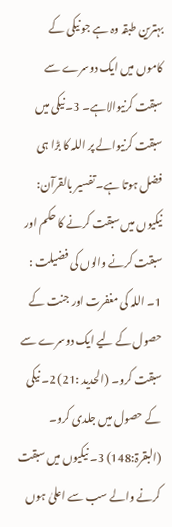بہترین طبقہ وہ ہے جو نیکی کے کاموں میں ایک دوسرے سے سبقت کرنیوالاہے۔ 3۔ نیکی میں سبقت کرنیوالے پر اللہ کا بڑا ہی فضل ہوتا ہے۔ تفسیر بالقرآن: نیکیوں میں سبقت کرنے کا حکم اور سبقت کرنے والوں کی فضیلت : 1۔ اللہ کی مغفرت اور جنت کے حصول کے لیے ایک دوسرے سے سبقت کرو۔ (الحدید :21) 2۔ نیکی کے حصول میں جلدی کرو۔ (البقرۃ:148) 3۔ نیکیوں میں سبقت کرنے والے سب سے اعلیٰ ہوں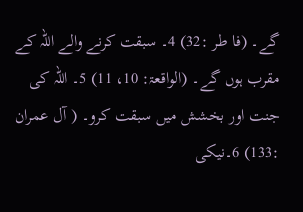گے۔ (فا طر :32) 4۔ سبقت کرنے والے اللہ کے مقرب ہوں گے۔ (الواقعۃ: 10، 11) 5۔ اللہ کی جنت اور بخشش میں سبقت کرو۔ ( آل عمران :133) 6۔نیکی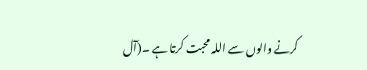کرنے والوں سے اللہ محبت کرتا ہے ۔(آل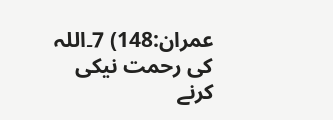عمران:148) 7۔اللہ کی رحمت نیکی کرنے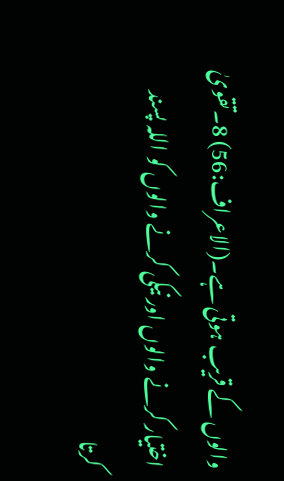والوں کے قریب ہوتی ہے۔(الاعراف:56) 8۔تقویٰ اختیار کرنے والوں اور نیکی کرنے والوں کو اللہ پسند کرتا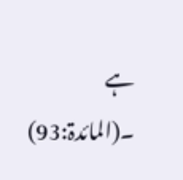ہے ۔(المائدۃ:93)